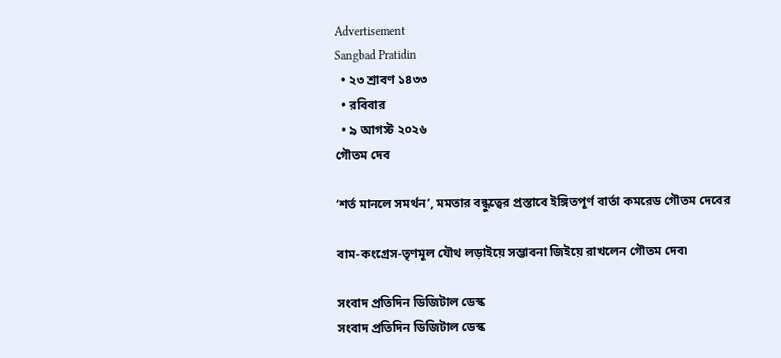Advertisement
Sangbad Pratidin
  • ২৩ শ্রাবণ ১৪৩৩
  • রবিবার
  • ৯ আগস্ট ২০২৬
গৌতম দেব

‘শর্ত মানলে সমর্থন’, মমতার বন্ধুত্বের প্রস্তাবে ইঙ্গিতপূর্ণ বার্তা কমরেড গৌতম দেবের

বাম-কংগ্রেস-তৃণমূল যৌথ লড়াইয়ে সম্ভাবনা জিইয়ে রাখলেন গৌতম দেব৷

সংবাদ প্রতিদিন ডিজিটাল ডেস্ক
সংবাদ প্রতিদিন ডিজিটাল ডেস্ক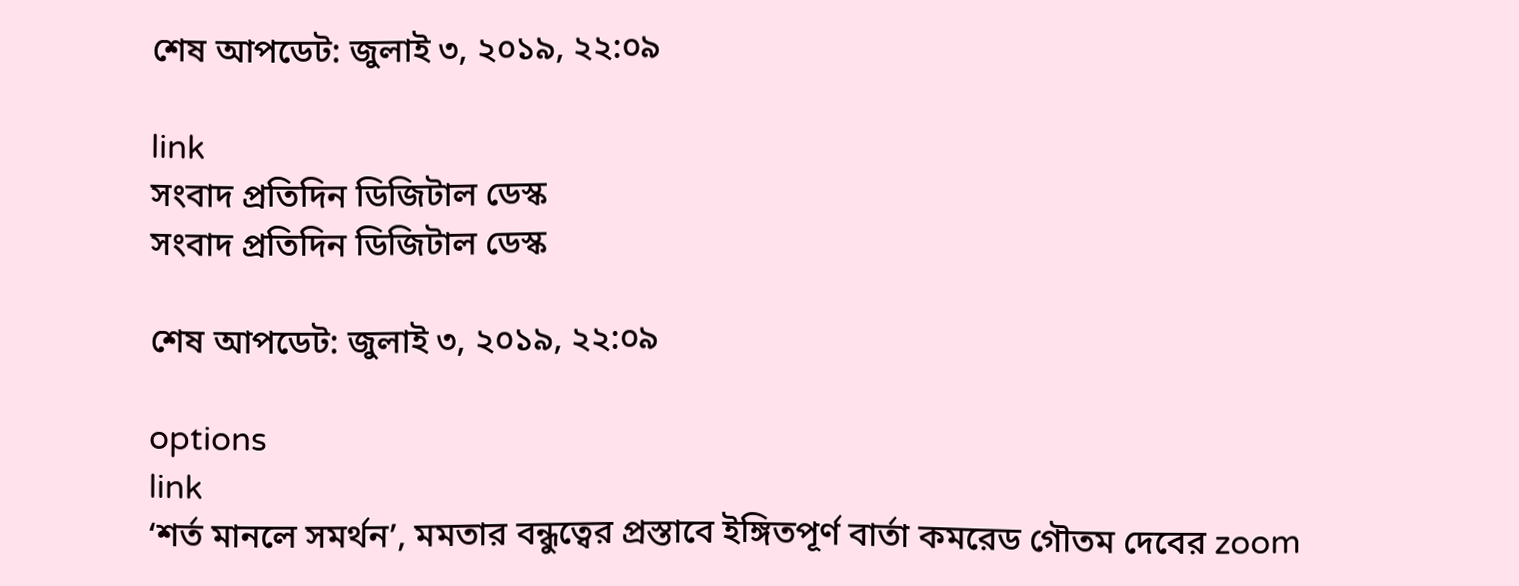শেষ আপডেট: জুলাই ৩, ২০১৯, ২২:০৯

link
সংবাদ প্রতিদিন ডিজিটাল ডেস্ক
সংবাদ প্রতিদিন ডিজিটাল ডেস্ক

শেষ আপডেট: জুলাই ৩, ২০১৯, ২২:০৯

options
link
‘শর্ত মানলে সমর্থন’, মমতার বন্ধুত্বের প্রস্তাবে ইঙ্গিতপূর্ণ বার্তা কমরেড গৌতম দেবের zoom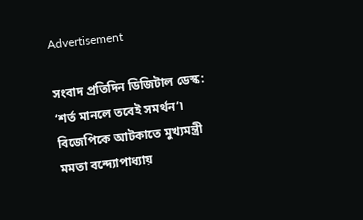Advertisement

সংবাদ প্রতিদিন ডিজিটাল ডেস্ক: ‘শর্ত মানলে তবেই সমর্থন’৷ বিজেপিকে আটকাতে মুখ্যমন্ত্রী মমতা বন্দ্যোপাধ্যায়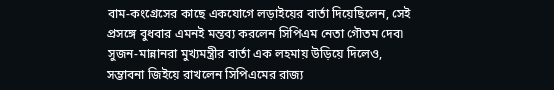বাম-কংগ্রেসের কাছে একযোগে লড়াইয়ের বার্তা দিয়েছিলেন, সেই প্রসঙ্গে বুধবার এমনই মন্তব্য করলেন সিপিএম নেতা গৌতম দেব৷ সুজন-মান্নানরা মুখ্যমন্ত্রীর বার্তা এক লহমায় উড়িয়ে দিলেও, সম্ভাবনা জিইয়ে রাখলেন সিপিএমের রাজ্য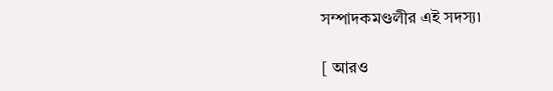সম্পাদকমণ্ডলীর এই সদস্য৷

[ আরও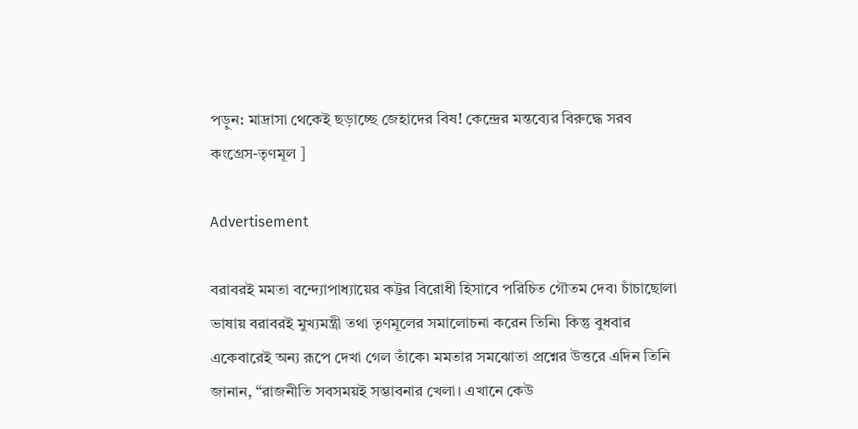পড়ুন: মাদ্রাসা থেকেই ছড়াচ্ছে জেহাদের বিষ! কেন্দ্রের মন্তব্যের বিরুদ্ধে সরব কংগ্রেস-তৃণমূল ]

Advertisement

বরাবরই মমতা বন্দ্যোপাধ্যায়ের কট্টর বিরোধী হিসাবে পরিচিত গৌতম দেব৷ চাঁচাছোলা ভাষায় বরাবরই মুখ্যমন্ত্রী তথা তৃণমূলের সমালোচনা করেন তিনি৷ কিন্তু বুধবার একেবারেই অন্য রূপে দেখা গেল তাঁকে৷ মমতার সমঝোতা প্রশ্নের উত্তরে এদিন তিনি জানান, “রাজনীতি সবসময়ই সম্ভাবনার খেলা। এখানে কেউ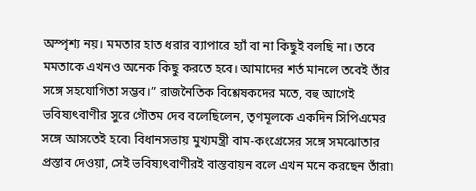অস্পৃশ্য নয়। মমতার হাত ধরার ব্যাপারে হ্যাঁ বা না কিছুই বলছি না। তবে মমতাকে এখনও অনেক কিছু করতে হবে। আমাদের শর্ত মানলে তবেই তাঁর সঙ্গে সহযোগিতা সম্ভব।” রাজনৈতিক বিশ্লেষকদের মতে, বহু আগেই ভবিষ্যৎবাণীর সুরে গৌতম দেব বলেছিলেন, তৃণমূলকে একদিন সিপিএমের সঙ্গে আসতেই হবে৷ বিধানসভায় মুখ্যমন্ত্রী বাম-কংগ্রেসের সঙ্গে সমঝোতার প্রস্তাব দেওয়া, সেই ভবিষ্যৎবাণীরই বাস্তবায়ন বলে এখন মনে করছেন তাঁরা৷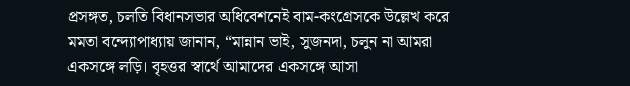প্রসঙ্গত, চলতি বিধানসভার অধিবেশনেই বাম-কংগ্রেসকে উল্লেখ করে মমতা বন্দ্যোপাধ্যায় জানান, “মান্নান ভাই, সুজনদা, চলুন না আমরা একসঙ্গে লড়ি। বৃহত্তর স্বার্থে আমাদের একসঙ্গে আসা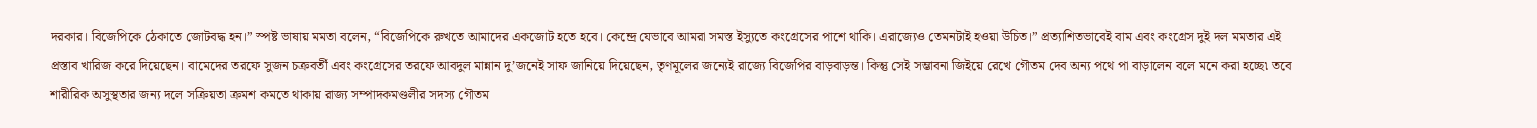দরকার। বিজেপিকে ঠেকাতে জোটবদ্ধ হন।” স্পষ্ট ভাষায় মমতা বলেন, “বিজেপিকে রুখতে আমাদের একজোট হতে হবে। কেন্দ্রে যেভাবে আমরা সমস্ত ইস্যুতে কংগ্রেসের পাশে থাকি। এরাজ্যেও তেমনটাই হওয়া উচিত।” প্রত্যাশিতভাবেই বাম এবং কংগ্রেস দুই দল মমতার এই প্রস্তাব খারিজ করে দিয়েছেন। বামেদের তরফে সুজন চক্রবর্তী এবং কংগ্রেসের তরফে আবদুল মান্নান দু’জনেই সাফ জানিয়ে দিয়েছেন, তৃণমূলের জন্যেই রাজ্যে বিজেপির বাড়বাড়ন্ত। কিন্তু সেই সম্ভাবনা জিইয়ে রেখে গৌতম দেব অন্য পথে পা বাড়ালেন বলে মনে করা হচ্ছে৷ তবে শারীরিক অসুস্থতার জন্য দলে সক্রিয়তা ক্রমশ কমতে থাকায় রাজ্য সম্পাদকমণ্ডলীর সদস্য গৌতম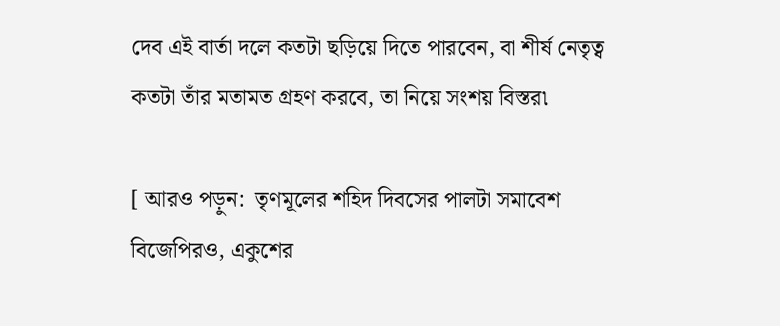দেব এই বার্তা দলে কতটা ছড়িয়ে দিতে পারবেন, বা শীর্ষ নেতৃত্ব কতটা তাঁর মতামত গ্রহণ করবে, তা নিয়ে সংশয় বিস্তর৷

[ আরও পড়ুন:  তৃণমূলের শহিদ দিবসের পালটা সমাবেশ বিজেপিরও, একুশের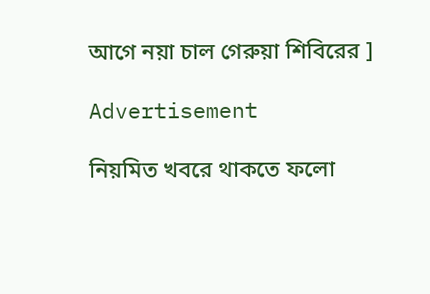আগে নয়া চাল গেরুয়া শিবিরের ]

Advertisement

নিয়মিত খবরে থাকতে ফলো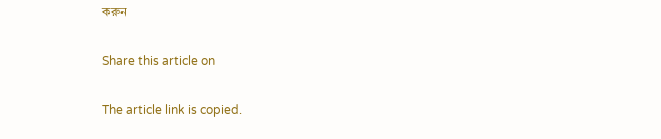করুন

Share this article on

The article link is copied.